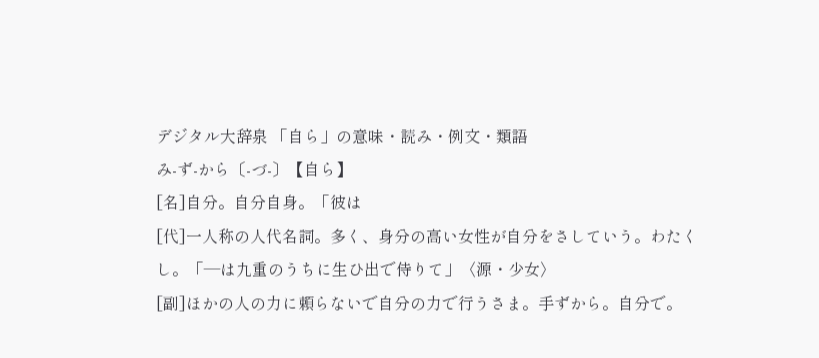デジタル大辞泉 「自ら」の意味・読み・例文・類語
み‐ず‐から〔‐づ‐〕【自ら】
[名]自分。自分自身。「彼は
[代]一人称の人代名詞。多く、身分の高い女性が自分をさしていう。わたくし。「―は九重のうちに生ひ出で侍りて」〈源・少女〉
[副]ほかの人の力に頼らないで自分の力で行うさま。手ずから。自分で。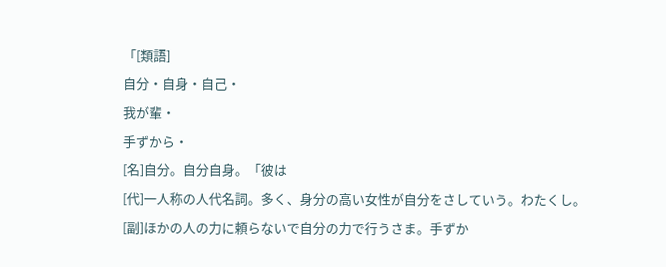「[類語]
自分・自身・自己・
我が輩・
手ずから・
[名]自分。自分自身。「彼は
[代]一人称の人代名詞。多く、身分の高い女性が自分をさしていう。わたくし。
[副]ほかの人の力に頼らないで自分の力で行うさま。手ずか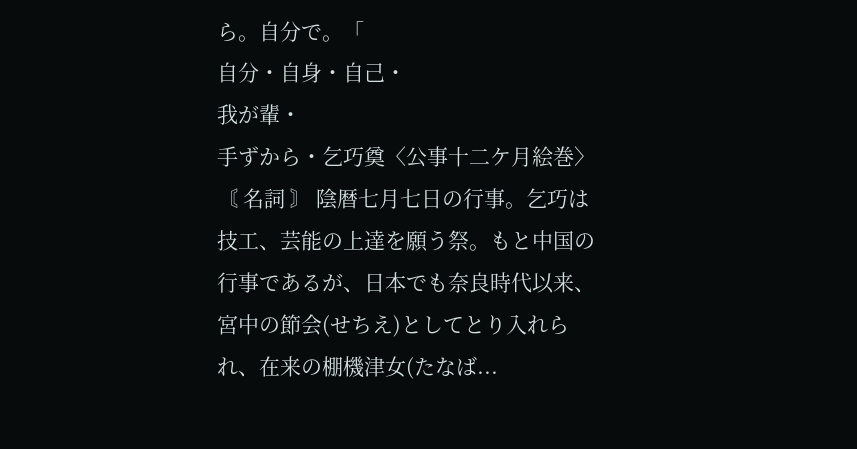ら。自分で。「
自分・自身・自己・
我が輩・
手ずから・乞巧奠〈公事十二ケ月絵巻〉〘 名詞 〙 陰暦七月七日の行事。乞巧は技工、芸能の上達を願う祭。もと中国の行事であるが、日本でも奈良時代以来、宮中の節会(せちえ)としてとり入れられ、在来の棚機津女(たなば...